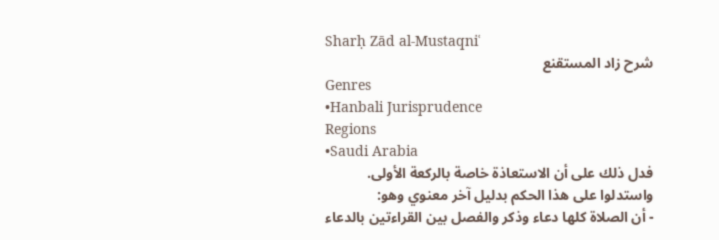Sharḥ Zād al-Mustaqniʿ
شرح زاد المستقنع
Genres
•Hanbali Jurisprudence
Regions
•Saudi Arabia
فدل ذلك على أن الاستعاذة خاصة بالركعة الأولى.
واستدلوا على هذا الحكم بدليل آخر معنوي وهو:
- أن الصلاة كلها دعاء وذكر والفصل بين القراءتين بالدعاء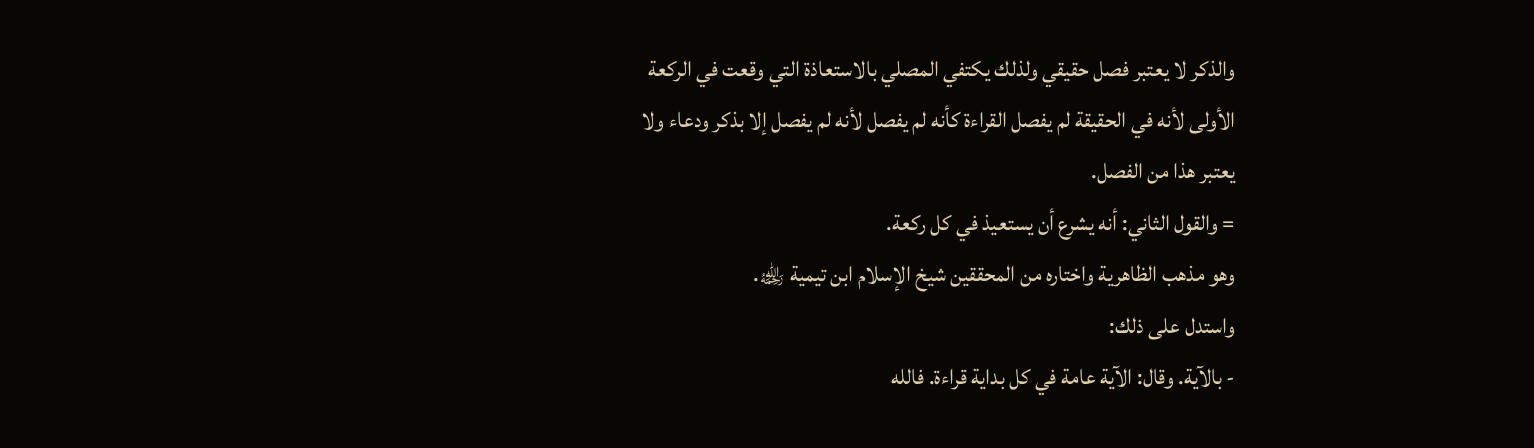والذكر لا يعتبر فصل حقيقي ولذلك يكتفي المصلي بالاستعاذة التي وقعت في الركعة الأولى لأنه في الحقيقة لم يفصل القراءة كأنه لم يفصل لأنه لم يفصل إلا بذكر ودعاء ولا يعتبر هذا من الفصل.
= والقول الثاني: أنه يشرع أن يستعيذ في كل ركعة.
وهو مذهب الظاهرية واختاره من المحققين شيخ الإسلام ابن تيمية ﵀.
واستدل على ذلك:
- بالآية. وقال: الآية عامة في كل بداية قراءة. فالله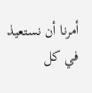أمرنا أن نستعيذ في كل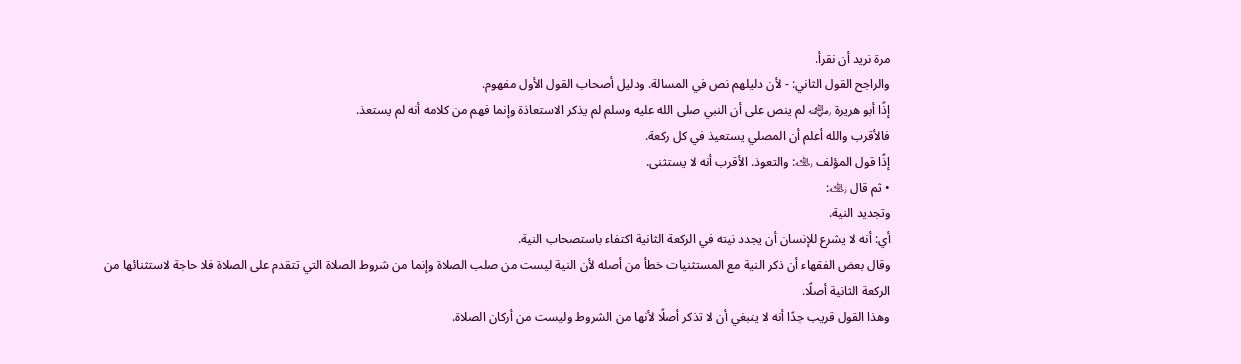مرة نريد أن نقرأ.
والراجح القول الثاني: - لأن دليلهم نص في المسالة. ودليل أصحاب القول الأول مفهوم.
إذًا أبو هريرة ﵁ لم ينص على أن النبي صلى الله عليه وسلم لم يذكر الاستعاذة وإنما فهم من كلامه أنه لم يستعذ.
فالأقرب والله أعلم أن المصلي يستعيذ في كل ركعة.
إذًا قول المؤلف ﵀: والتعوذ. الأقرب أنه لا يستثنى.
• ثم قال ﵀:
وتجديد النية.
أي: أنه لا يشرع للإنسان أن يجدد نيته في الركعة الثانية اكتفاء باستصحاب النية.
وقال بعض الفقهاء أن ذكر النية مع المستثنيات خطأ من أصله لأن النية ليست من صلب الصلاة وإنما من شروط الصلاة التي تتقدم على الصلاة فلا حاجة لاستثنائها من الركعة الثانية أصلًا.
وهذا القول قريب جدًا أنه لا ينبغي أن لا تذكر أصلًا لأنها من الشروط وليست من أركان الصلاة.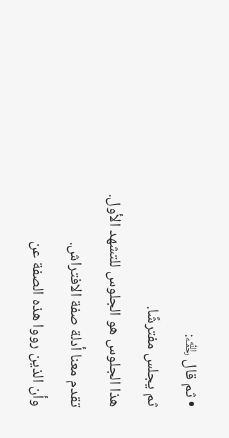• ثم قال ﵀:
ثم يجلس مفترشًا.
هذا الجلوس هو الجلوس للتشهد الأول.
تقدم معنا أدلة صفة الافتراش.
وأن الذين رووا هذه الصفة عن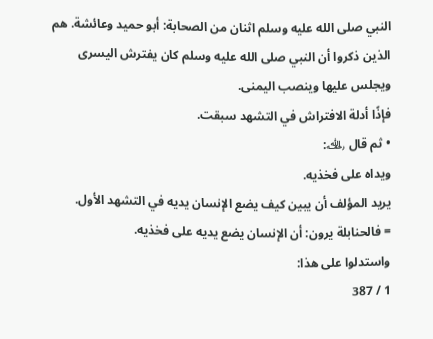النبي صلى الله عليه وسلم اثنان من الصحابة: أبو حميد وعائشة. هم الذين ذكروا أن النبي صلى الله عليه وسلم كان يفترش اليسرى ويجلس عليها وينصب اليمنى.
فإذًا أدلة الافتراش في التشهد سبقت.
• ثم قال ﵀:
ويداه على فخذيه.
يريد المؤلف أن يبين كيف يضع الإنسان يديه في التشهد الأول.
= فالحنابلة يرون: أن الإنسان يضع يديه على فخذيه.
واستدلوا على هذا:
1 / 387